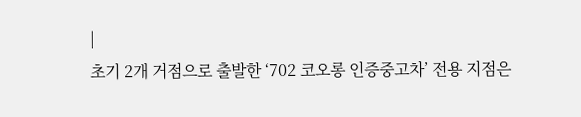|
초기 2개 거점으로 출발한 ‘702 코오롱 인증중고차’ 전용 지점은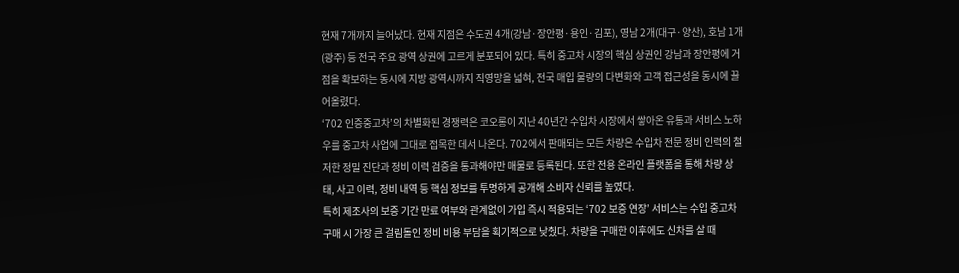현재 7개까지 늘어났다. 현재 지점은 수도권 4개(강남·장안평·용인·김포), 영남 2개(대구·양산), 호남 1개(광주) 등 전국 주요 광역 상권에 고르게 분포되어 있다. 특히 중고차 시장의 핵심 상권인 강남과 장안평에 거점을 확보하는 동시에 지방 광역시까지 직영망을 넓혀, 전국 매입 물량의 다변화와 고객 접근성을 동시에 끌어올렸다.
‘702 인증중고차’의 차별화된 경쟁력은 코오롱이 지난 40년간 수입차 시장에서 쌓아온 유통과 서비스 노하우를 중고차 사업에 그대로 접목한 데서 나온다. 702에서 판매되는 모든 차량은 수입차 전문 정비 인력의 철저한 정밀 진단과 정비 이력 검증을 통과해야만 매물로 등록된다. 또한 전용 온라인 플랫폼을 통해 차량 상태, 사고 이력, 정비 내역 등 핵심 정보를 투명하게 공개해 소비자 신뢰를 높였다.
특히 제조사의 보증 기간 만료 여부와 관계없이 가입 즉시 적용되는 ‘702 보증 연장’ 서비스는 수입 중고차 구매 시 가장 큰 걸림돌인 정비 비용 부담을 획기적으로 낮췄다. 차량을 구매한 이후에도 신차를 살 때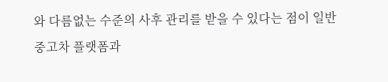와 다름없는 수준의 사후 관리를 받을 수 있다는 점이 일반 중고차 플랫폼과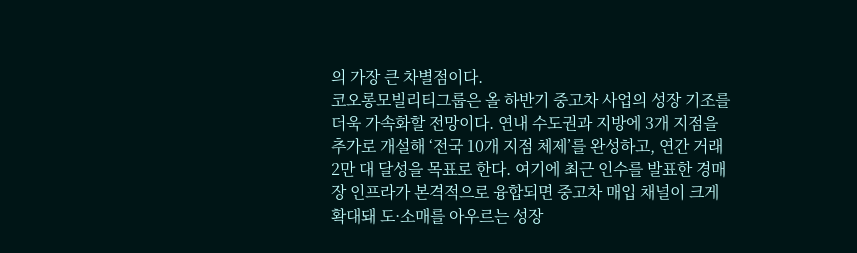의 가장 큰 차별점이다.
코오롱모빌리티그룹은 올 하반기 중고차 사업의 성장 기조를 더욱 가속화할 전망이다. 연내 수도권과 지방에 3개 지점을 추가로 개설해 ‘전국 10개 지점 체제’를 완성하고, 연간 거래 2만 대 달성을 목표로 한다. 여기에 최근 인수를 발표한 경매장 인프라가 본격적으로 융합되면 중고차 매입 채널이 크게 확대돼 도·소매를 아우르는 성장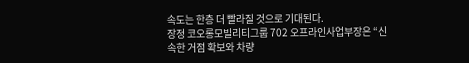속도는 한층 더 빨라질 것으로 기대된다.
장정 코오롱모빌리티그룹 702 오프라인사업부장은 “신속한 거점 확보와 차량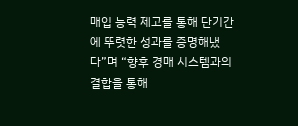매입 능력 제고를 통해 단기간에 뚜렷한 성과를 증명해냈다”며 “향후 경매 시스템과의 결합을 통해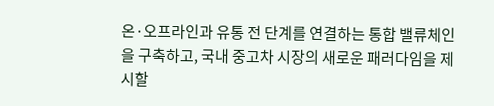온·오프라인과 유통 전 단계를 연결하는 통합 밸류체인을 구축하고, 국내 중고차 시장의 새로운 패러다임을 제시할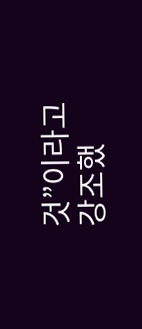것”이라고 강조했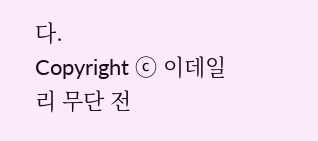다.
Copyright ⓒ 이데일리 무단 전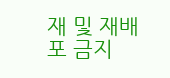재 및 재배포 금지